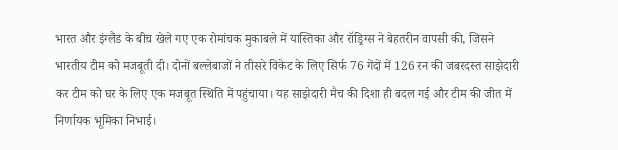भारत और इंग्लैंड के बीच खेले गए एक रोमांचक मुकाबले में यास्तिका और रॉड्रिग्स ने बेहतरीन वापसी की, जिसने भारतीय टीम को मजबूती दी। दोनों बल्लेबाजों ने तीसरे विकेट के लिए सिर्फ 76 गेंदों में 126 रन की जबरदस्त साझेदारी कर टीम को घर के लिए एक मजबूत स्थिति में पहुंचाया। यह साझेदारी मैच की दिशा ही बदल गई और टीम की जीत में निर्णायक भूमिका निभाई।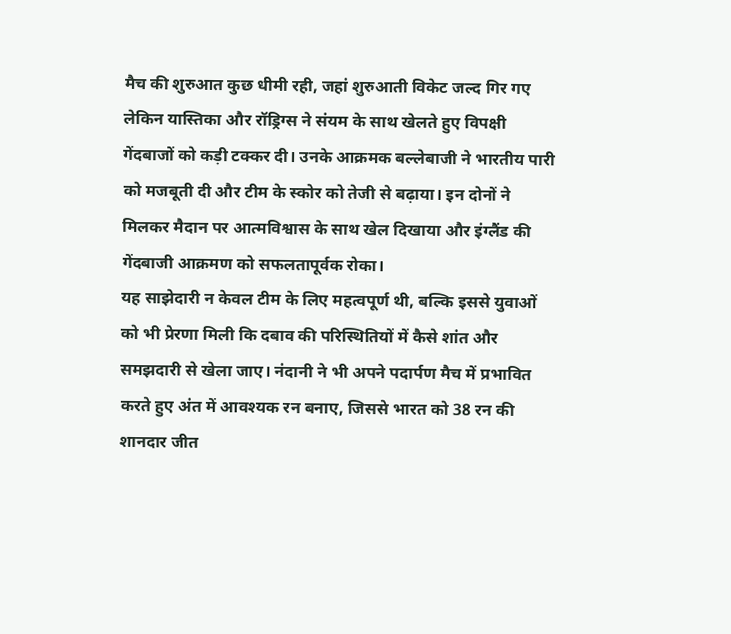मैच की शुरुआत कुछ धीमी रही, जहां शुरुआती विकेट जल्द गिर गए लेकिन यास्तिका और रॉड्रिग्स ने संयम के साथ खेलते हुए विपक्षी गेंदबाजों को कड़ी टक्कर दी। उनके आक्रमक बल्लेबाजी ने भारतीय पारी को मजबूती दी और टीम के स्कोर को तेजी से बढ़ाया। इन दोनों ने मिलकर मैदान पर आत्मविश्वास के साथ खेल दिखाया और इंग्लैंड की गेंदबाजी आक्रमण को सफलतापूर्वक रोका।
यह साझेदारी न केवल टीम के लिए महत्वपूर्ण थी, बल्कि इससे युवाओं को भी प्रेरणा मिली कि दबाव की परिस्थितियों में कैसे शांत और समझदारी से खेला जाए। नंदानी ने भी अपने पदार्पण मैच में प्रभावित करते हुए अंत में आवश्यक रन बनाए, जिससे भारत को 38 रन की शानदार जीत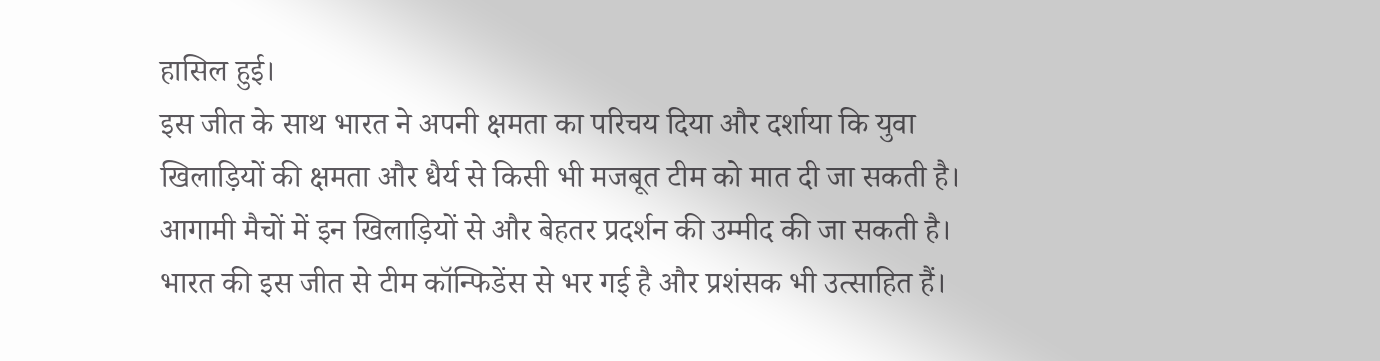हासिल हुई।
इस जीत के साथ भारत ने अपनी क्षमता का परिचय दिया और दर्शाया कि युवा खिलाड़ियों की क्षमता और धैर्य से किसी भी मजबूत टीम को मात दी जा सकती है। आगामी मैचों में इन खिलाड़ियों से और बेहतर प्रदर्शन की उम्मीद की जा सकती है।
भारत की इस जीत से टीम कॉन्फिडेंस से भर गई है और प्रशंसक भी उत्साहित हैं।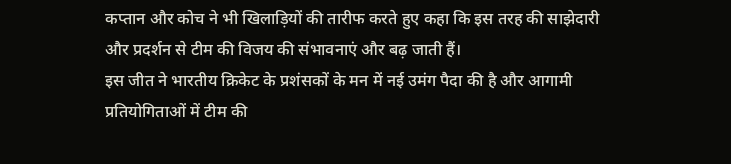कप्तान और कोच ने भी खिलाड़ियों की तारीफ करते हुए कहा कि इस तरह की साझेदारी और प्रदर्शन से टीम की विजय की संभावनाएं और बढ़ जाती हैं।
इस जीत ने भारतीय क्रिकेट के प्रशंसकों के मन में नई उमंग पैदा की है और आगामी प्रतियोगिताओं में टीम की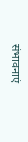संभावनाएं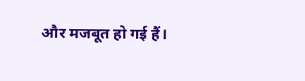और मजबूत हो गई हैं।